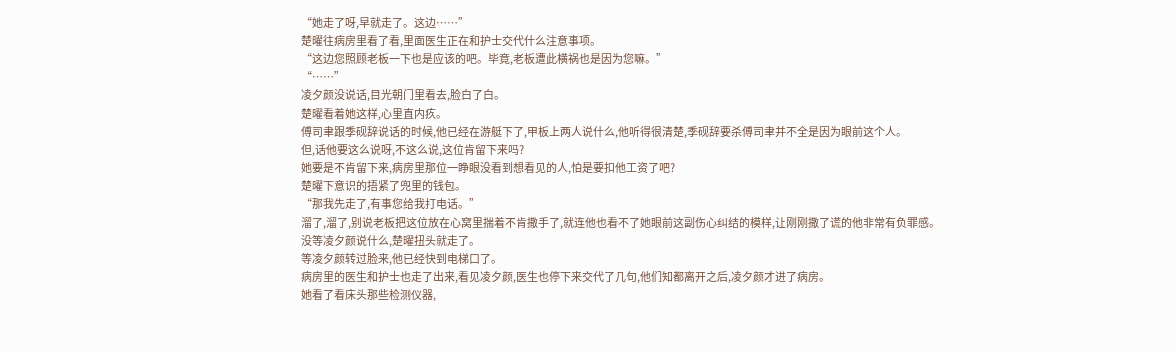“她走了呀,早就走了。这边……”
楚曜往病房里看了看,里面医生正在和护士交代什么注意事项。
“这边您照顾老板一下也是应该的吧。毕竟,老板遭此横祸也是因为您嘛。”
“……”
凌夕颜没说话,目光朝门里看去,脸白了白。
楚曜看着她这样,心里直内疚。
傅司聿跟季砚辞说话的时候,他已经在游艇下了,甲板上两人说什么,他听得很清楚,季砚辞要杀傅司聿并不全是因为眼前这个人。
但,话他要这么说呀,不这么说,这位肯留下来吗?
她要是不肯留下来,病房里那位一睁眼没看到想看见的人,怕是要扣他工资了吧?
楚曜下意识的捂紧了兜里的钱包。
“那我先走了,有事您给我打电话。”
溜了,溜了,别说老板把这位放在心窝里揣着不肯撒手了,就连他也看不了她眼前这副伤心纠结的模样,让刚刚撒了谎的他非常有负罪感。
没等凌夕颜说什么,楚曜扭头就走了。
等凌夕颜转过脸来,他已经快到电梯口了。
病房里的医生和护士也走了出来,看见凌夕颜,医生也停下来交代了几句,他们知都离开之后,凌夕颜才进了病房。
她看了看床头那些检测仪器,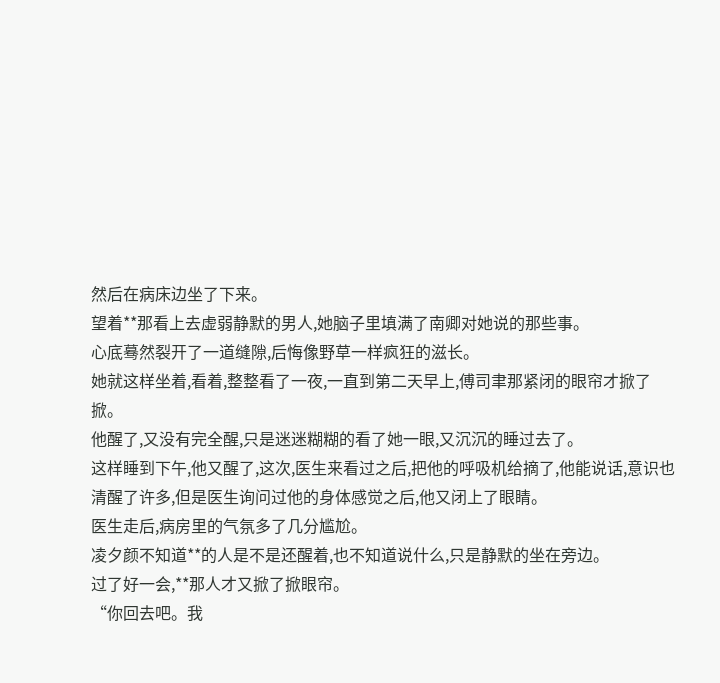然后在病床边坐了下来。
望着**那看上去虚弱静默的男人,她脑子里填满了南卿对她说的那些事。
心底蓦然裂开了一道缝隙,后悔像野草一样疯狂的滋长。
她就这样坐着,看着,整整看了一夜,一直到第二天早上,傅司聿那紧闭的眼帘才掀了掀。
他醒了,又没有完全醒,只是迷迷糊糊的看了她一眼,又沉沉的睡过去了。
这样睡到下午,他又醒了,这次,医生来看过之后,把他的呼吸机给摘了,他能说话,意识也清醒了许多,但是医生询问过他的身体感觉之后,他又闭上了眼睛。
医生走后,病房里的气氛多了几分尴尬。
凌夕颜不知道**的人是不是还醒着,也不知道说什么,只是静默的坐在旁边。
过了好一会,**那人才又掀了掀眼帘。
“你回去吧。我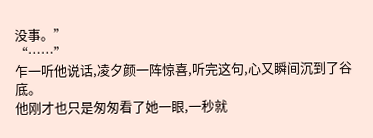没事。”
“……”
乍一听他说话,凌夕颜一阵惊喜,听完这句,心又瞬间沉到了谷底。
他刚才也只是匆匆看了她一眼,一秒就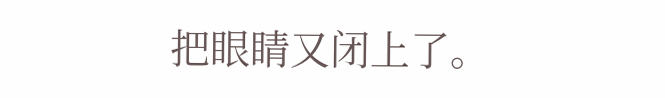把眼睛又闭上了。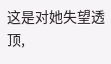这是对她失望透顶,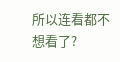所以连看都不想看了?